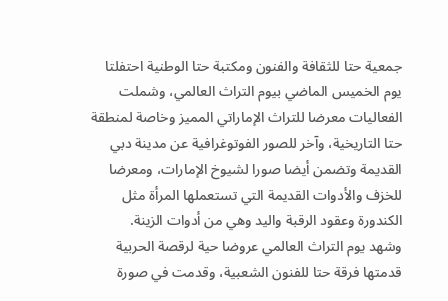جمعية حتا للثقافة والفنون ومكتبة حتا الوطنية احتفلتا يوم الخميس الماضي بيوم التراث العالمي، وشملت الفعاليات معرضا للتراث الإماراتي المميز وخاصة لمنطقة حتا التاريخية، وآخر للصور الفوتوغرافية عن مدينة دبي القديمة وتضمن أيضا صورا لشيوخ الإمارات، ومعرضا للخزف والأدوات القديمة التي تستعملها المرأة مثل الكندورة وعقود الرقبة واليد وهي من أدوات الزينة.
وشهد يوم التراث العالمي عروضا حية لرقصة الحربية قدمتها فرقة حتا للفنون الشعبية، وقدمت في صورة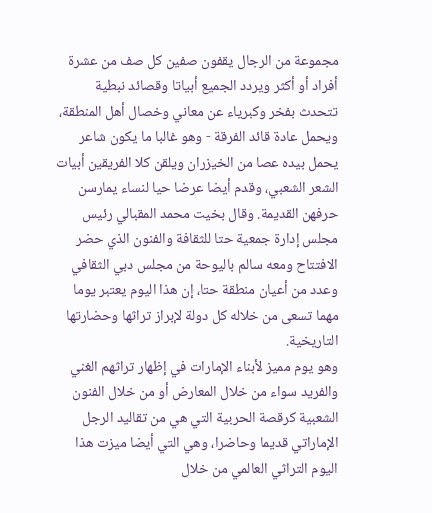مجموعة من الرجال يقفون صفين كل صف من عشرة أفراد أو أكثر ويردد الجميع أبياتا وقصائد نبطية تتحدث بفخر وكبرياء عن معاني وخصال أهل المنطقة، ويحمل عادة قائد الفرقة - وهو غالبا ما يكون شاعر يحمل بيده عصا من الخيزران ويلقن كلا الفريقين أبيات الشعر الشعبي، وقدم أيضا عرضا حيا لنساء يمارسن حرفهن القديمة. وقال بخيت محمد المقبالي رئيس مجلس إدارة جمعية حتا للثقافة والفنون الذي حضر الافتتاح ومعه سالم باليوحة من مجلس دبي الثقافي وعدد من أعيان منطقة حتا، إن هذا اليوم يعتبر يوما مهما تسعى من خلاله كل دولة لإبراز تراثها وحضارتها التاريخية.
وهو يوم مميز لأبناء الإمارات في إظهار تراثهم الغني والفريد سواء من خلال المعارض أو من خلال الفنون الشعبية كرقصة الحربية التي هي من تقاليد الرجل الإماراتي قديما وحاضرا، وهي التي أيضا ميزت هذا اليوم التراثي العالمي من خلال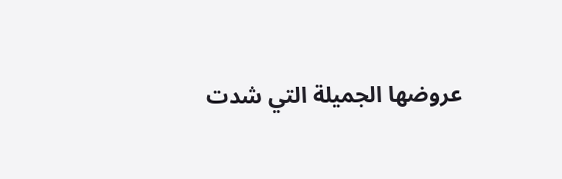عروضها الجميلة التي شدت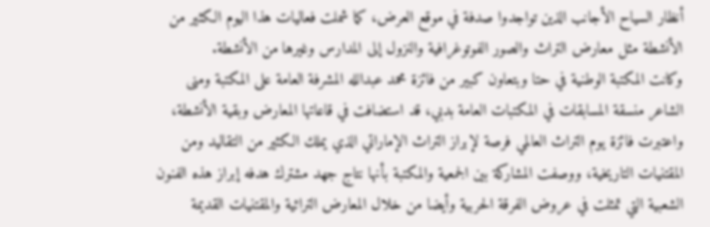أنظار السياح الأجانب الذين تواجدوا صدفة في موقع العرض، كما شملت فعاليات هذا اليوم الكثير من الأنشطة مثل معارض التراث والصور الفوتوغرافية والنزول إلى المدارس وغيرها من الأنشطة.
وكانت المكتبة الوطنية في حتا وبتعاون كبير من فائزة محمد عبدالله المشرفة العامة على المكتبة ومنى الشاعر منسقة المسابقات في المكتبات العامة بدبي، قد استضافت في قاعاتها المعارض وبقية الأنشطة، واعتبرت فائزة يوم التراث العالمي فرصة لإبراز التراث الإماراتي الذي يملك الكثير من التقاليد ومن المقتنيات التاريخية، ووصفت المشاركة بين الجمعية والمكتبة بأنها نتاج جهد مشترك هدفه إبراز هذه الفنون الشعبية التي تمثلت في عروض الفرقة الحربية وأيضا من خلال المعارض التراثية والمقتنيات القديمة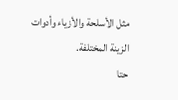مثل الأسلحة والأزياء وأدوات الزينة المختلفة.
حتا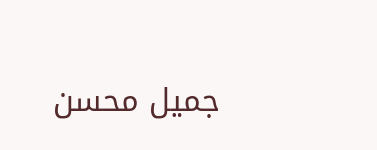جميل محسن